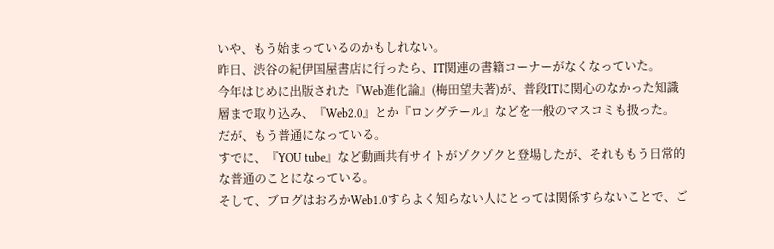いや、もう始まっているのかもしれない。
昨日、渋谷の紀伊国屋書店に行ったら、IT関連の書籍コーナーがなくなっていた。
今年はじめに出版された『Web進化論』(梅田望夫著)が、普段ITに関心のなかった知識層まで取り込み、『Web2.0』とか『ロングテール』などを一般のマスコミも扱った。
だが、もう普通になっている。
すでに、『YOU tube』など動画共有サイトがゾクゾクと登場したが、それももう日常的な普通のことになっている。
そして、ブログはおろかWeb1.0すらよく知らない人にとっては関係すらないことで、ご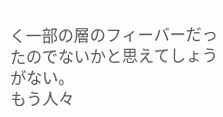く一部の層のフィーバーだったのでないかと思えてしょうがない。
もう人々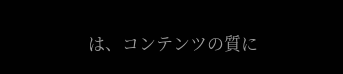は、コンテンツの質に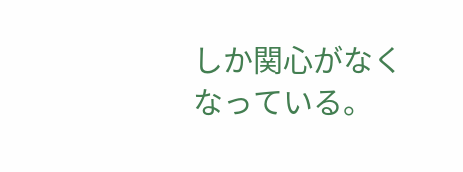しか関心がなくなっている。